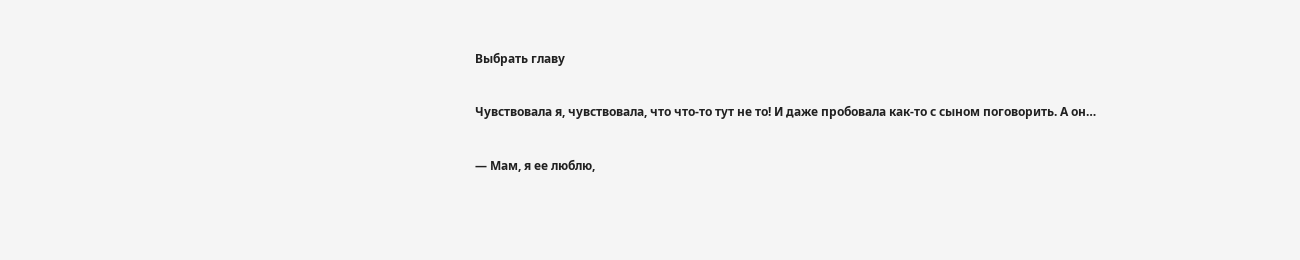Выбрать главу

Чувствовала я, чувствовала, что что-то тут не то! И даже пробовала как-то с сыном поговорить. А он…

— Мам, я ее люблю,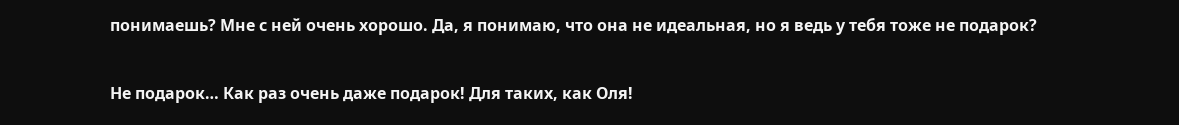понимаешь? Мне с ней очень хорошо. Да, я понимаю, что она не идеальная, но я ведь у тебя тоже не подарок?

Не подарок… Как раз очень даже подарок! Для таких, как Оля!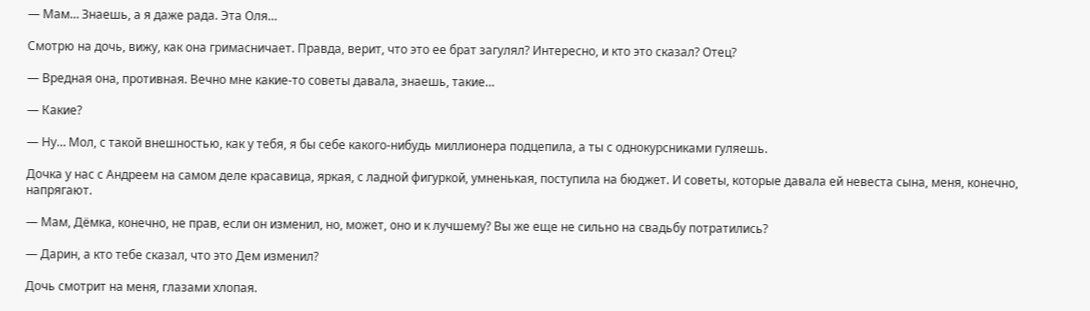— Мам… Знаешь, а я даже рада. Эта Оля…

Смотрю на дочь, вижу, как она гримасничает. Правда, верит, что это ее брат загулял? Интересно, и кто это сказал? Отец?

— Вредная она, противная. Вечно мне какие-то советы давала, знаешь, такие…

— Какие?

— Ну… Мол, с такой внешностью, как у тебя, я бы себе какого-нибудь миллионера подцепила, а ты с однокурсниками гуляешь.

Дочка у нас с Андреем на самом деле красавица, яркая, с ладной фигуркой, умненькая, поступила на бюджет. И советы, которые давала ей невеста сына, меня, конечно, напрягают.

— Мам, Дёмка, конечно, не прав, если он изменил, но, может, оно и к лучшему? Вы же еще не сильно на свадьбу потратились?

— Дарин, а кто тебе сказал, что это Дем изменил?

Дочь смотрит на меня, глазами хлопая.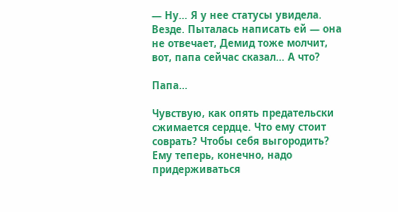— Ну… Я у нее статусы увидела. Везде. Пыталась написать ей — она не отвечает, Демид тоже молчит, вот, папа сейчас сказал… А что?

Папа…

Чувствую, как опять предательски сжимается сердце. Что ему стоит соврать? Чтобы себя выгородить? Ему теперь, конечно, надо придерживаться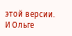этой версии. И Ольге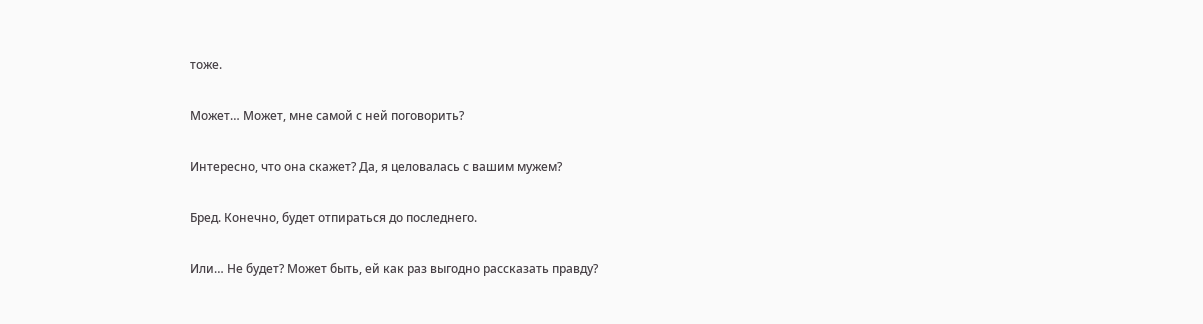тоже.

Может… Может, мне самой с ней поговорить?

Интересно, что она скажет? Да, я целовалась с вашим мужем?

Бред. Конечно, будет отпираться до последнего.

Или… Не будет? Может быть, ей как раз выгодно рассказать правду?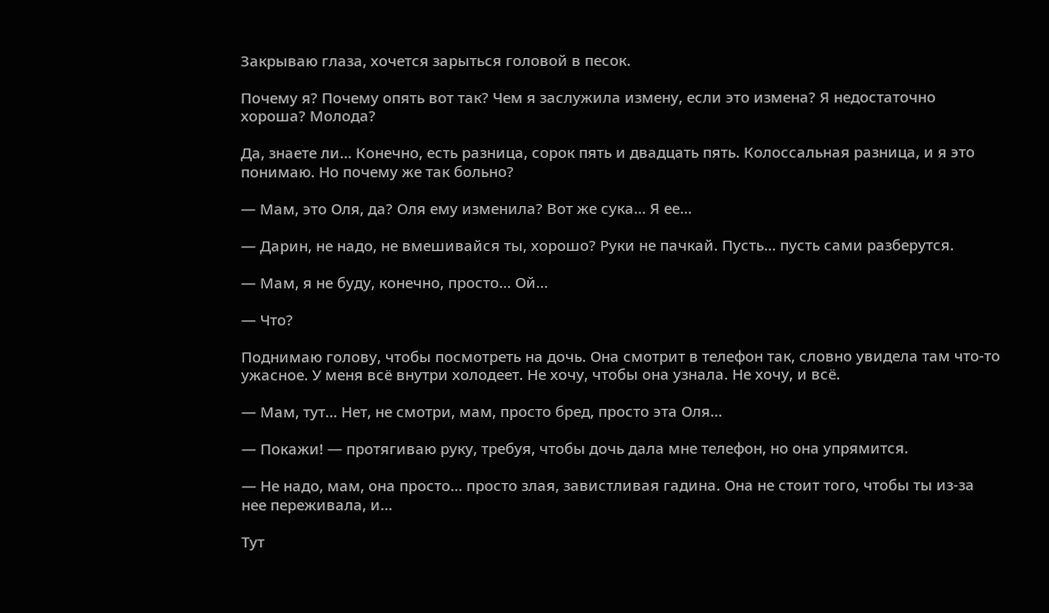Закрываю глаза, хочется зарыться головой в песок.

Почему я? Почему опять вот так? Чем я заслужила измену, если это измена? Я недостаточно хороша? Молода?

Да, знаете ли… Конечно, есть разница, сорок пять и двадцать пять. Колоссальная разница, и я это понимаю. Но почему же так больно?

— Мам, это Оля, да? Оля ему изменила? Вот же сука… Я ее…

— Дарин, не надо, не вмешивайся ты, хорошо? Руки не пачкай. Пусть… пусть сами разберутся.

— Мам, я не буду, конечно, просто… Ой…

— Что?

Поднимаю голову, чтобы посмотреть на дочь. Она смотрит в телефон так, словно увидела там что-то ужасное. У меня всё внутри холодеет. Не хочу, чтобы она узнала. Не хочу, и всё.

— Мам, тут… Нет, не смотри, мам, просто бред, просто эта Оля…

— Покажи! — протягиваю руку, требуя, чтобы дочь дала мне телефон, но она упрямится.

— Не надо, мам, она просто… просто злая, завистливая гадина. Она не стоит того, чтобы ты из-за нее переживала, и…

Тут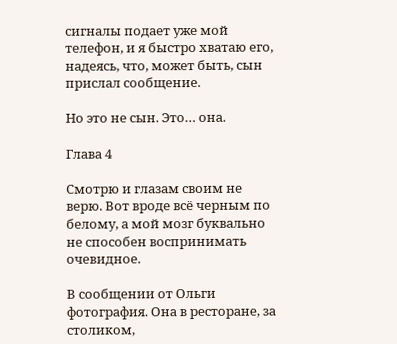сигналы подает уже мой телефон, и я быстро хватаю его, надеясь, что, может быть, сын прислал сообщение.

Но это не сын. Это… она.

Глава 4

Смотрю и глазам своим не верю. Вот вроде всё черным по белому, а мой мозг буквально не способен воспринимать очевидное.

В сообщении от Ольги фотография. Она в ресторане, за столиком,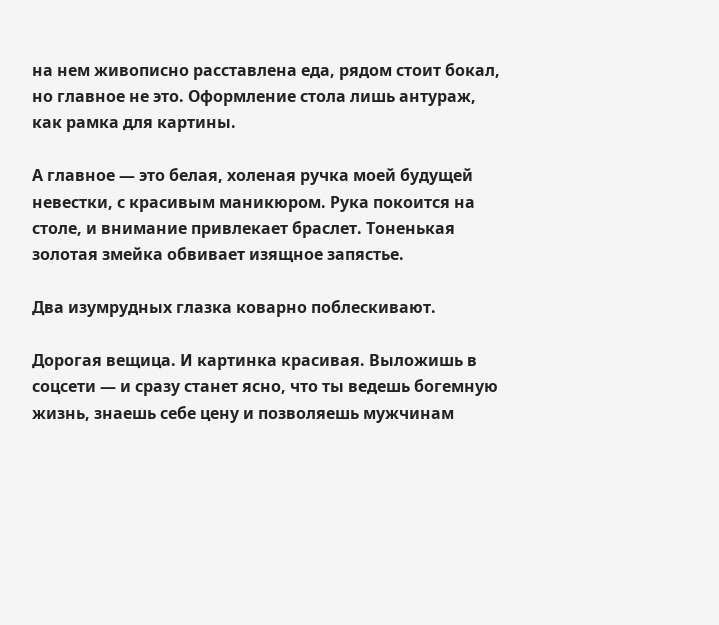на нем живописно расставлена еда, рядом стоит бокал, но главное не это. Оформление стола лишь антураж, как рамка для картины.

А главное — это белая, холеная ручка моей будущей невестки, с красивым маникюром. Рука покоится на столе, и внимание привлекает браслет. Тоненькая золотая змейка обвивает изящное запястье.

Два изумрудных глазка коварно поблескивают.

Дорогая вещица. И картинка красивая. Выложишь в соцсети — и сразу станет ясно, что ты ведешь богемную жизнь, знаешь себе цену и позволяешь мужчинам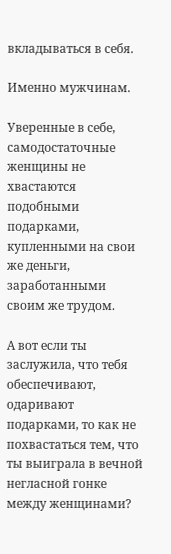вкладываться в себя.

Именно мужчинам.

Уверенные в себе, самодостаточные женщины не хвастаются подобными подарками, купленными на свои же деньги, заработанными своим же трудом.

А вот если ты заслужила, что тебя обеспечивают, одаривают подарками, то как не похвастаться тем, что ты выиграла в вечной негласной гонке между женщинами?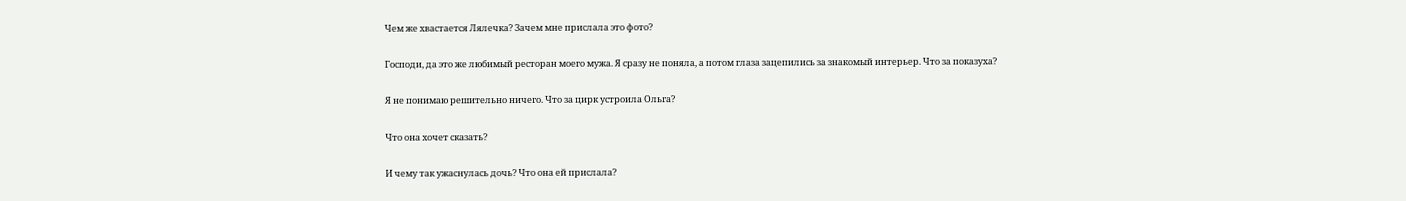Чем же хвастается Лялечка? Зачем мне прислала это фото?

Господи, да это же любимый ресторан моего мужа. Я сразу не поняла, а потом глаза зацепились за знакомый интерьер. Что за показуха?

Я не понимаю решительно ничего. Что за цирк устроила Ольга?

Что она хочет сказать?

И чему так ужаснулась дочь? Что она ей прислала?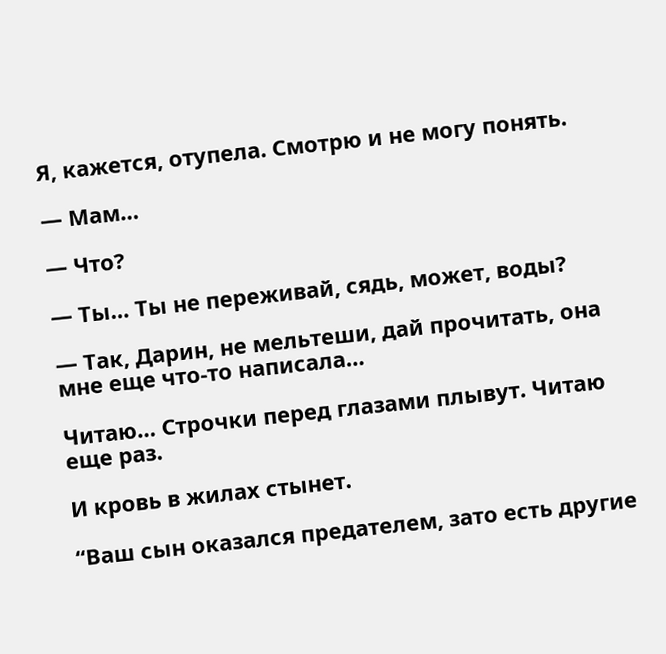Я, кажется, отупела. Смотрю и не могу понять.

— Мам…

— Что?

— Ты… Ты не переживай, сядь, может, воды?

— Так, Дарин, не мельтеши, дай прочитать, она мне еще что-то написала…

Читаю… Строчки перед глазами плывут. Читаю еще раз.

И кровь в жилах стынет.

“Ваш сын оказался предателем, зато есть другие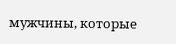мужчины, которые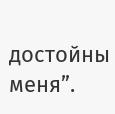достойны меня”.